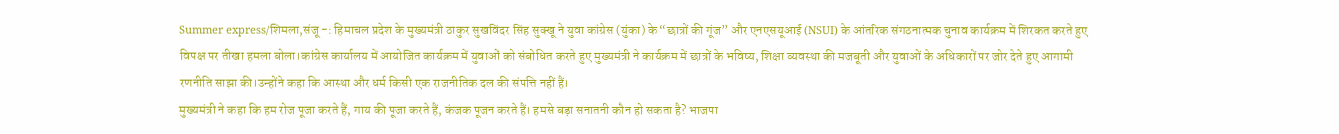Summer express/शिमला,संजू -: हिमाचल प्रदेश के मुख्यमंत्री ठाकुर सुखविंदर सिंह सुक्खू ने युवा कांग्रेस (युंका) के “छात्रों की गूंज” और एनएसयूआई (NSUI) के आंतरिक संगठनात्मक चुनाव कार्यक्रम में शिरकत करते हुए विपक्ष पर तीखा हमला बोला।कांग्रेस कार्यालय में आयोजित कार्यक्रम में युवाओं को संबोधित करते हुए मुख्यमंत्री ने कार्यक्रम में छात्रों के भविष्य, शिक्षा व्यवस्था की मजबूती और युवाओं के अधिकारों पर जोर देते हुए आगामी रणनीति साझा की।उन्होंने कहा कि आस्था और धर्म किसी एक राजनीतिक दल की संपत्ति नहीं हैं।
मुख्यमंत्री ने कहा कि हम रोज पूजा करते हैं, गाय की पूजा करते हैं, कंजक पूजन करते हैं। हमसे बड़ा सनातनी कौन हो सकता है? भाजपा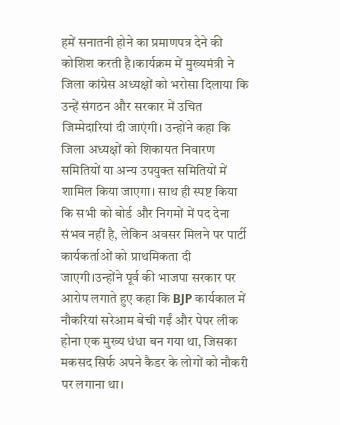हमें सनातनी होने का प्रमाणपत्र देने की कोशिश करती है।कार्यक्रम में मुख्यमंत्री ने जिला कांग्रेस अध्यक्षों को भरोसा दिलाया कि उन्हें संगठन और सरकार में उचित जिम्मेदारियां दी जाएंगी। उन्होंने कहा कि जिला अध्यक्षों को शिकायत निवारण समितियों या अन्य उपयुक्त समितियों में शामिल किया जाएगा। साथ ही स्पष्ट किया कि सभी को बोर्ड और निगमों में पद देना संभव नहीं है, लेकिन अवसर मिलने पर पार्टी कार्यकर्ताओं को प्राथमिकता दी जाएगी।उन्होंने पूर्व की भाजपा सरकार पर आरोप लगाते हुए कहा कि BJP कार्यकाल में नौकरियां सरेआम बेची गईं और पेपर लीक होना एक मुख्य धंधा बन गया था, जिसका मकसद सिर्फ अपने कैडर के लोगों को नौकरी पर लगाना था।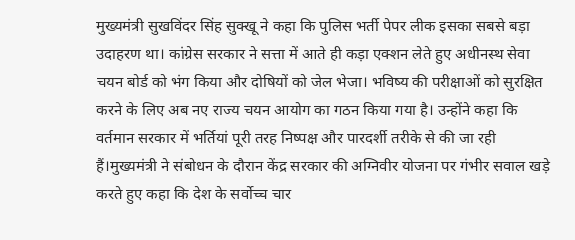मुख्यमंत्री सुखविंदर सिंह सुक्खू ने कहा कि पुलिस भर्ती पेपर लीक इसका सबसे बड़ा उदाहरण था। कांग्रेस सरकार ने सत्ता में आते ही कड़ा एक्शन लेते हुए अधीनस्थ सेवा चयन बोर्ड को भंग किया और दोषियों को जेल भेजा। भविष्य की परीक्षाओं को सुरक्षित करने के लिए अब नए राज्य चयन आयोग का गठन किया गया है। उन्होंने कहा कि वर्तमान सरकार में भर्तियां पूरी तरह निष्पक्ष और पारदर्शी तरीके से की जा रही हैं।मुख्यमंत्री ने संबोधन के दौरान केंद्र सरकार की अग्निवीर योजना पर गंभीर सवाल खड़े करते हुए कहा कि देश के सर्वोच्च चार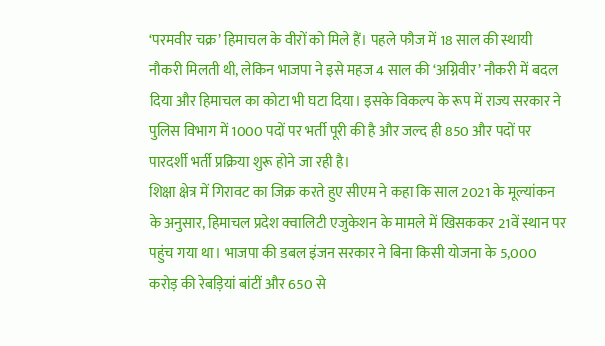‘परमवीर चक्र’ हिमाचल के वीरों को मिले हैं। पहले फौज में 18 साल की स्थायी नौकरी मिलती थी, लेकिन भाजपा ने इसे महज 4 साल की ‘अग्निवीर’ नौकरी में बदल दिया और हिमाचल का कोटा भी घटा दिया। इसके विकल्प के रूप में राज्य सरकार ने पुलिस विभाग में 1000 पदों पर भर्ती पूरी की है और जल्द ही 850 और पदों पर पारदर्शी भर्ती प्रक्रिया शुरू होने जा रही है।
शिक्षा क्षेत्र में गिरावट का जिक्र करते हुए सीएम ने कहा कि साल 2021 के मूल्यांकन के अनुसार, हिमाचल प्रदेश क्वालिटी एजुकेशन के मामले में खिसककर 21वें स्थान पर पहुंच गया था। भाजपा की डबल इंजन सरकार ने बिना किसी योजना के 5,000 करोड़ की रेबड़ियां बांटीं और 650 से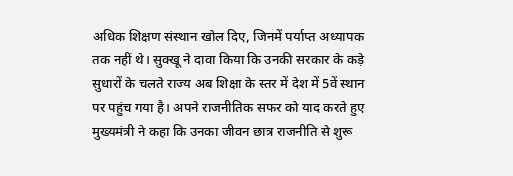अधिक शिक्षण संस्थान खोल दिए, जिनमें पर्याप्त अध्यापक तक नहीं थे। सुक्खू ने दावा किया कि उनकी सरकार के कड़े सुधारों के चलते राज्य अब शिक्षा के स्तर में देश में 5वें स्थान पर पहुंच गया है। अपने राजनीतिक सफर को याद करते हुए मुख्यमंत्री ने कहा कि उनका जीवन छात्र राजनीति से शुरू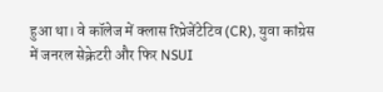हुआ था। वे कॉलेज में क्लास रिप्रेजेंटेटिव (CR), युवा कांग्रेस में जनरल सेक्रेटरी और फिर NSUI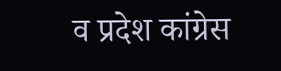व प्रदेश कांग्रेस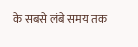के सबसे लंबे समय तक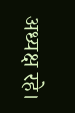अध्यक्ष रहे।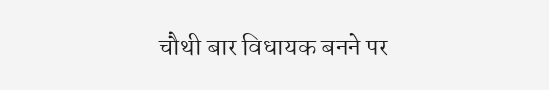चौथी बार विधायक बनने पर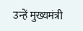उन्हें मुख्यमंत्री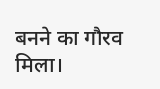बनने का गौरव मिला।